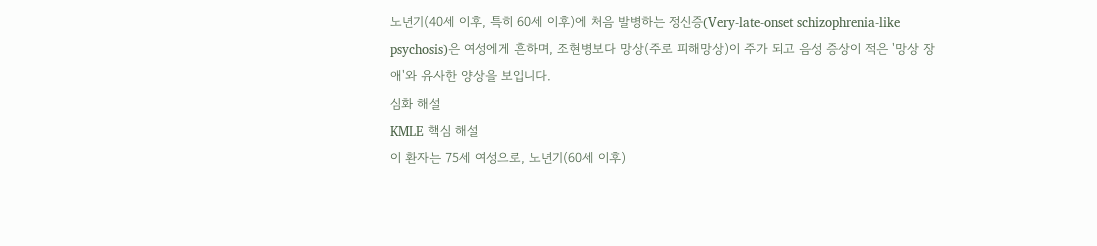노년기(40세 이후, 특히 60세 이후)에 처음 발병하는 정신증(Very-late-onset schizophrenia-like psychosis)은 여성에게 흔하며, 조현병보다 망상(주로 피해망상)이 주가 되고 음성 증상이 적은 '망상 장애'와 유사한 양상을 보입니다.
심화 해설
KMLE 핵심 해설
이 환자는 75세 여성으로, 노년기(60세 이후)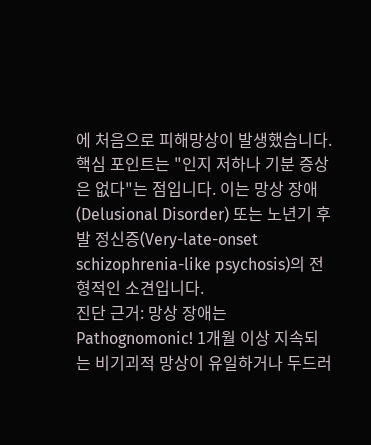에 처음으로 피해망상이 발생했습니다. 핵심 포인트는 "인지 저하나 기분 증상은 없다"는 점입니다. 이는 망상 장애(Delusional Disorder) 또는 노년기 후발 정신증(Very-late-onset schizophrenia-like psychosis)의 전형적인 소견입니다.
진단 근거: 망상 장애는 Pathognomonic! 1개월 이상 지속되는 비기괴적 망상이 유일하거나 두드러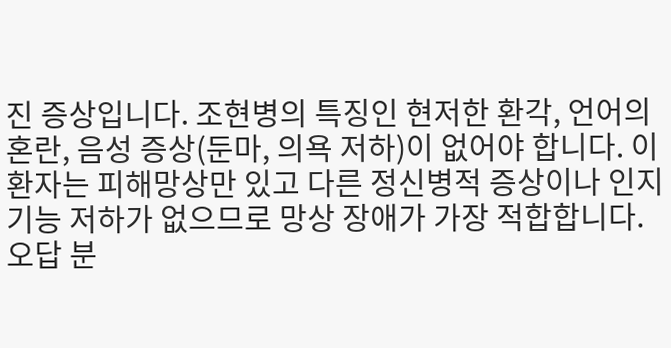진 증상입니다. 조현병의 특징인 현저한 환각, 언어의 혼란, 음성 증상(둔마, 의욕 저하)이 없어야 합니다. 이 환자는 피해망상만 있고 다른 정신병적 증상이나 인지 기능 저하가 없으므로 망상 장애가 가장 적합합니다.
오답 분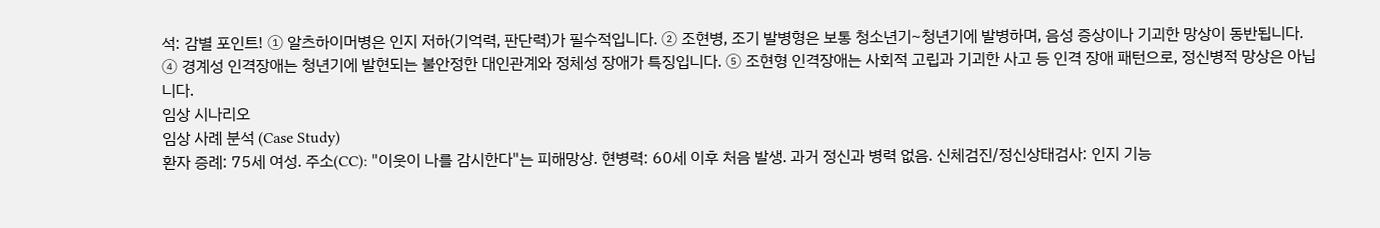석: 감별 포인트! ① 알츠하이머병은 인지 저하(기억력, 판단력)가 필수적입니다. ② 조현병, 조기 발병형은 보통 청소년기~청년기에 발병하며, 음성 증상이나 기괴한 망상이 동반됩니다. ④ 경계성 인격장애는 청년기에 발현되는 불안정한 대인관계와 정체성 장애가 특징입니다. ⑤ 조현형 인격장애는 사회적 고립과 기괴한 사고 등 인격 장애 패턴으로, 정신병적 망상은 아닙니다.
임상 시나리오
임상 사례 분석 (Case Study)
환자 증례: 75세 여성. 주소(CC): "이웃이 나를 감시한다"는 피해망상. 현병력: 60세 이후 처음 발생. 과거 정신과 병력 없음. 신체검진/정신상태검사: 인지 기능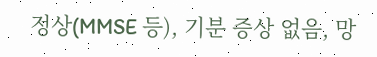정상(MMSE 등), 기분 증상 없음, 망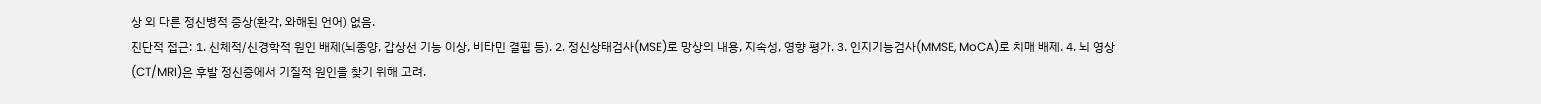상 외 다른 정신병적 증상(환각, 와해된 언어) 없음.
진단적 접근: 1. 신체적/신경학적 원인 배제(뇌종양, 갑상선 기능 이상, 비타민 결핍 등). 2. 정신상태검사(MSE)로 망상의 내용, 지속성, 영향 평가. 3. 인지기능검사(MMSE, MoCA)로 치매 배제. 4. 뇌 영상(CT/MRI)은 후발 정신증에서 기질적 원인을 찾기 위해 고려.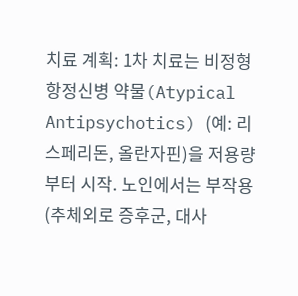치료 계획: 1차 치료는 비정형 항정신병 약물(Atypical Antipsychotics) (예: 리스페리돈, 올란자핀)을 저용량부터 시작. 노인에서는 부작용(추체외로 증후군, 대사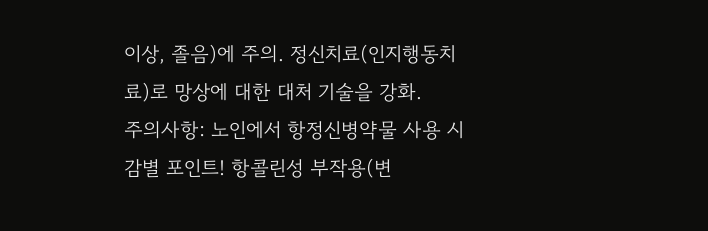이상, 졸음)에 주의. 정신치료(인지행동치료)로 망상에 대한 대처 기술을 강화.
주의사항: 노인에서 항정신병약물 사용 시 감별 포인트! 항콜린성 부작용(변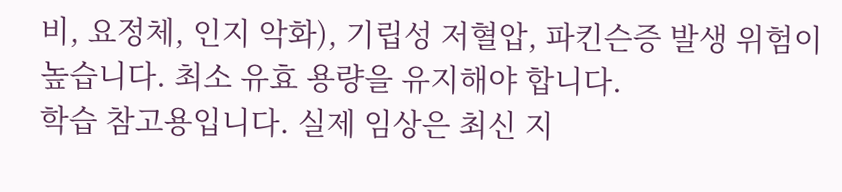비, 요정체, 인지 악화), 기립성 저혈압, 파킨슨증 발생 위험이 높습니다. 최소 유효 용량을 유지해야 합니다.
학습 참고용입니다. 실제 임상은 최신 지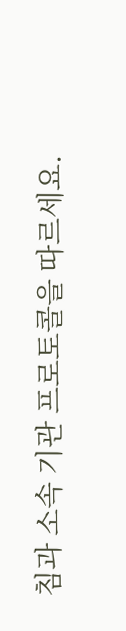침과 소속 기관 프로토콜을 따르세요.